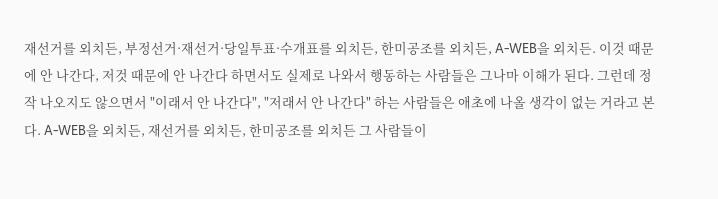재선거를 외치든, 부정선거·재선거·당일투표·수개표를 외치든, 한미공조를 외치든, A-WEB을 외치든. 이것 때문에 안 나간다, 저것 때문에 안 나간다 하면서도 실제로 나와서 행동하는 사람들은 그나마 이해가 된다. 그런데 정작 나오지도 않으면서 "이래서 안 나간다", "저래서 안 나간다" 하는 사람들은 애초에 나올 생각이 없는 거라고 본다. A-WEB을 외치든, 재선거를 외치든, 한미공조를 외치든 그 사람들이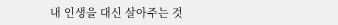내 인생을 대신 살아주는 것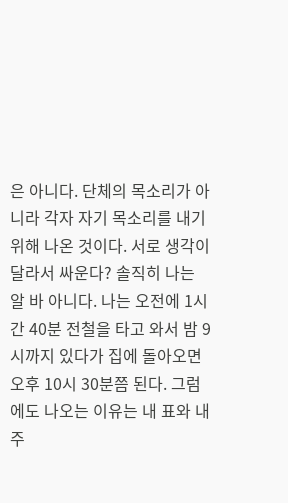은 아니다. 단체의 목소리가 아니라 각자 자기 목소리를 내기 위해 나온 것이다. 서로 생각이 달라서 싸운다? 솔직히 나는 알 바 아니다. 나는 오전에 1시간 40분 전철을 타고 와서 밤 9시까지 있다가 집에 돌아오면 오후 10시 30분쯤 된다. 그럼에도 나오는 이유는 내 표와 내 주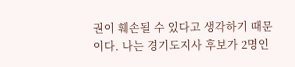권이 훼손될 수 있다고 생각하기 때문이다. 나는 경기도지사 후보가 2명인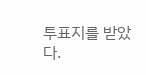투표지를 받았다.